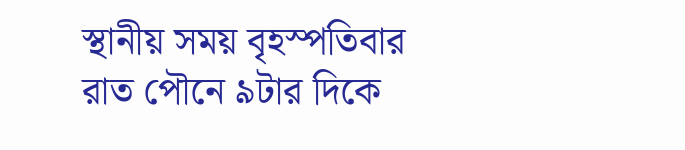স্থানীয় সময় বৃহস্পতিবার রাত পৌনে ৯টার দিকে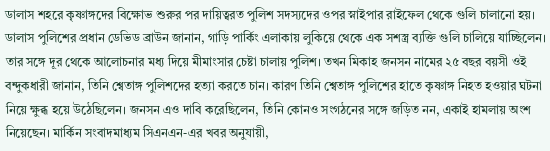ডালাস শহরে কৃষ্ণাঙ্গদের বিক্ষোভ শুরুর পর দায়িত্বরত পুলিশ সদস্যদের ওপর স্নাইপার রাইফেল থেকে গুলি চালানো হয়। ডালাস পুলিশের প্রধান ডেভিড ব্রাউন জানান, গাড়ি পার্কিং এলাকায় লুকিয়ে থেকে এক সশস্ত্র ব্যক্তি গুলি চালিয়ে যাচ্ছিলেন। তার সঙ্গে দূর থেকে আলোচনার মধ্য দিয়ে মীমাংসার চেষ্টা চালায় পুলিশ। তখন মিকাহ জনসন নামের ২৫ বছর বয়সী ওই বন্দুকধারী জানান, তিনি শ্বেতাঙ্গ পুলিশদের হত্যা করতে চান। কারণ তিনি শ্বেতাঙ্গ পুলিশের হাতে কৃষ্ণাঙ্গ নিহত হওয়ার ঘটনা নিয়ে ক্ষুব্ধ হয়ে উঠেছিলেন। জনসন এও দাবি করেছিলেন, তিনি কোনও সংগঠনের সঙ্গে জড়িত নন, একাই হামলায় অংশ নিয়েছেন। মার্কিন সংবাদমাধ্যম সিএনএন-এর খবর অনুযায়ী,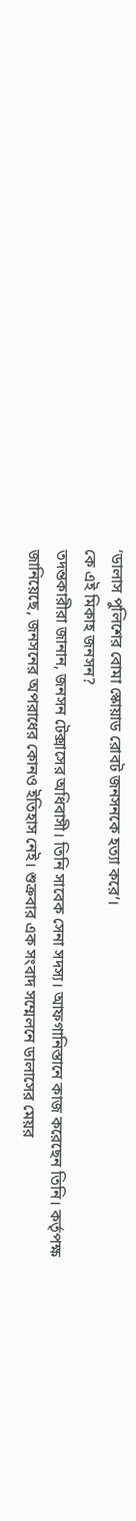‘ডালাস পুলিশের বোমা স্কোয়াড রোবট জনসনকে হত্যা করে’।
কে এই মিকাহ জনসন?
তদন্তকারীরা জানান, জনসন টেক্সাসের অধিবাসী। তিনি সাবেক সেনা সদস্য। আফগানিস্তানে কাজ করেছেন তিনি। কর্তৃপক্ষ জানিয়েছে, জনসনের অপরাধের কোনও ইতিহাস নেই। শুক্রবার এক সংবাদ সম্মেলনে ডালাসের মেয়র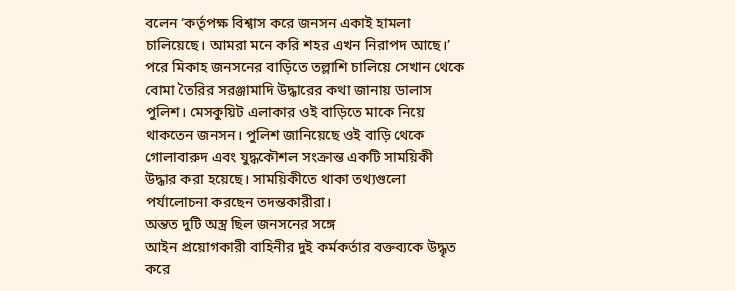বলেন ‘কর্তৃপক্ষ বিশ্বাস করে জনসন একাই হামলা চালিয়েছে। আমরা মনে করি শহর এখন নিরাপদ আছে।’
পরে মিকাহ জনসনের বাড়িতে তল্লাশি চালিয়ে সেখান থেকে বোমা তৈরির সরঞ্জামাদি উদ্ধারের কথা জানায় ডালাস পুলিশ। মেসকুয়িট এলাকার ওই বাড়িতে মাকে নিয়ে থাকতেন জনসন। পুলিশ জানিয়েছে ওই বাড়ি থেকে গোলাবারুদ এবং যুদ্ধকৌশল সংক্রান্ত একটি সাময়িকী উদ্ধার করা হয়েছে। সাময়িকীতে থাকা তথ্যগুলো পর্যালোচনা করছেন তদন্তকারীরা।
অন্তত দুটি অস্ত্র ছিল জনসনের সঙ্গে
আইন প্রয়োগকারী বাহিনীর দুই কর্মকর্তার বক্তব্যকে উদ্ধৃত করে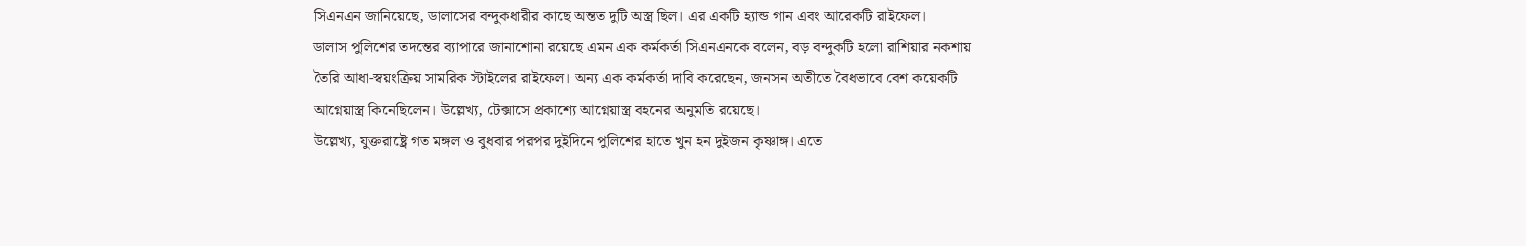সিএনএন জানিয়েছে, ডালাসের বন্দুকধারীর কাছে অন্তত দুটি অস্ত্র ছিল। এর একটি হ্যান্ড গান এবং আরেকটি রাইফেল।
ডালাস পুলিশের তদন্তের ব্যাপারে জানাশোনা রয়েছে এমন এক কর্মকর্তা সিএনএনকে বলেন, বড় বন্দুকটি হলো রাশিয়ার নকশায় তৈরি আধা-স্বয়ংক্রিয় সামরিক স্টাইলের রাইফেল। অন্য এক কর্মকর্তা দাবি করেছেন, জনসন অতীতে বৈধভাবে বেশ কয়েকটি আগ্নেয়াস্ত্র কিনেছিলেন। উল্লেখ্য, টেক্সাসে প্রকাশ্যে আগ্নেয়াস্ত্র বহনের অনুমতি রয়েছে।
উল্লেখ্য, যুক্তরাষ্ট্রে গত মঙ্গল ও বুধবার পরপর দুইদিনে পুলিশের হাতে খুন হন দুইজন কৃষ্ণাঙ্গ। এতে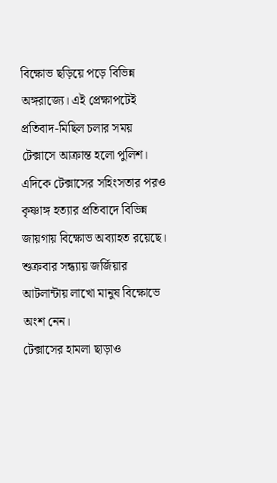বিক্ষোভ ছড়িয়ে পড়ে বিভিন্ন অঙ্গরাজ্যে। এই প্রেক্ষাপটেই প্রতিবাদ-মিছিল চলার সময় টেক্সাসে আক্রান্ত হলো পুলিশ। এদিকে টেক্সাসের সহিংসতার পরও কৃষ্ণাঙ্গ হত্যার প্রতিবাদে বিভিন্ন জায়গায় বিক্ষোভ অব্যাহত রয়েছে। শুক্রবার সন্ধ্যায় জর্জিয়ার আটলান্টায় লাখো মানুষ বিক্ষোভে অংশ নেন।
টেক্সাসের হামলা ছাড়াও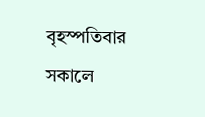বৃহস্পতিবার সকালে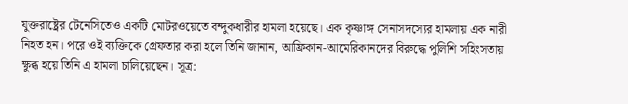যুক্তরাষ্ট্রের টেনেসিতেও একটি মোটরওয়েতে বন্দুকধারীর হামলা হয়েছে। এক কৃষ্ণাঙ্গ সেনাসদস্যের হামলায় এক নারী নিহত হন। পরে ওই ব্যক্তিকে গ্রেফতার করা হলে তিনি জানান, আফ্রিকান-আমেরিকানদের বিরুদ্ধে পুলিশি সহিংসতায় ক্ষুব্ধ হয়ে তিনি এ হামলা চালিয়েছেন। সূত্র: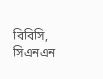বিবিসি, সিএনএন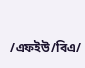/এফইউ/বিএ/